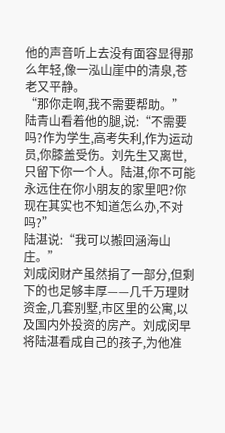他的声音听上去没有面容显得那么年轻,像一泓山崖中的清泉,苍老又平静。
“那你走啊,我不需要帮助。”
陆青山看着他的腿,说:“不需要吗?作为学生,高考失利,作为运动员,你膝盖受伤。刘先生又离世,只留下你一个人。陆湛,你不可能永远住在你小朋友的家里吧?你现在其实也不知道怎么办,不对吗?”
陆湛说:“我可以搬回涵海山庄。”
刘成闵财产虽然捐了一部分,但剩下的也足够丰厚——几千万理财资金,几套别墅,市区里的公寓,以及国内外投资的房产。刘成闵早将陆湛看成自己的孩子,为他准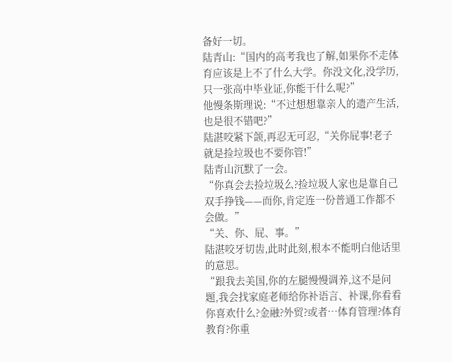备好一切。
陆青山:“国内的高考我也了解,如果你不走体育应该是上不了什么大学。你没文化,没学历,只一张高中毕业证,你能干什么呢?”
他慢条斯理说:“不过想想靠亲人的遗产生活,也是很不错吧?”
陆湛咬紧下颌,再忍无可忍,“关你屁事!老子就是捡垃圾也不要你管!”
陆青山沉默了一会。
“你真会去捡垃圾么?捡垃圾人家也是靠自己双手挣钱——而你,肯定连一份普通工作都不会做。”
“关、你、屁、事。”
陆湛咬牙切齿,此时此刻,根本不能明白他话里的意思。
“跟我去美国,你的左腿慢慢调养,这不是问题,我会找家庭老师给你补语言、补课,你看看你喜欢什么?金融?外贸?或者…体育管理?体育教育?你重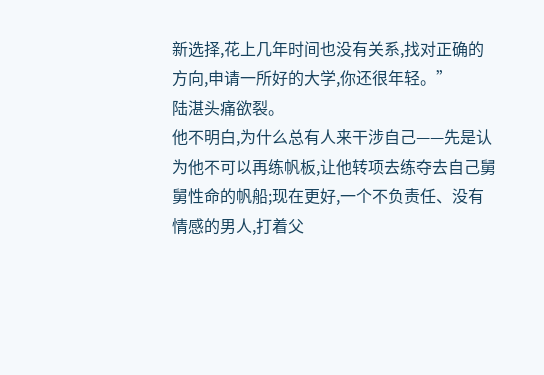新选择,花上几年时间也没有关系,找对正确的方向,申请一所好的大学,你还很年轻。”
陆湛头痛欲裂。
他不明白,为什么总有人来干涉自己——先是认为他不可以再练帆板,让他转项去练夺去自己舅舅性命的帆船;现在更好,一个不负责任、没有情感的男人,打着父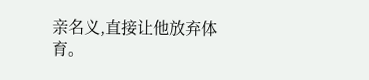亲名义,直接让他放弃体育。